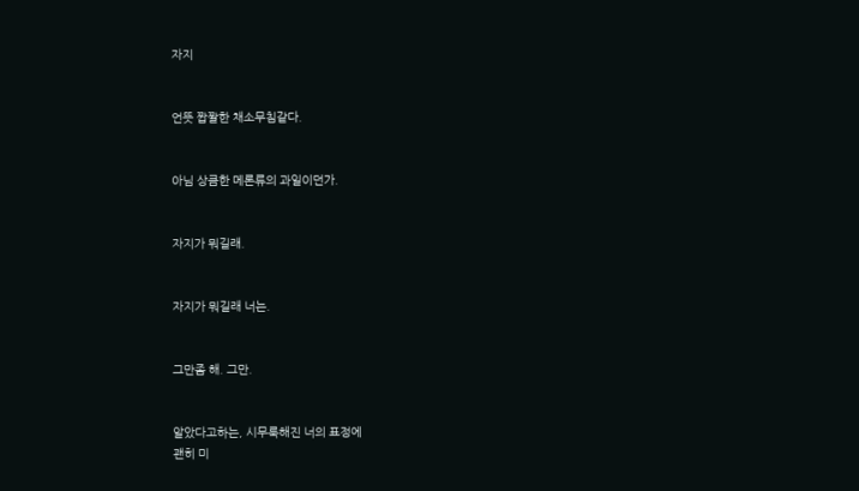자지


언뜻 짭짤한 채소무침같다.


아님 상큼한 메론류의 과일이던가.


자지가 뭐길래.


자지가 뭐길래 너는.


그만좀 해. 그만.


알았다고하는, 시무룩해진 너의 표정에
괜히 미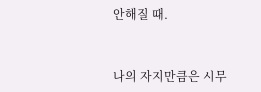안해질 때.


나의 자지만큼은 시무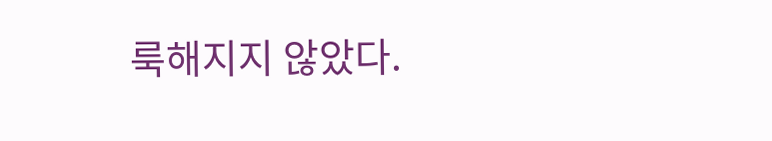룩해지지 않았다.